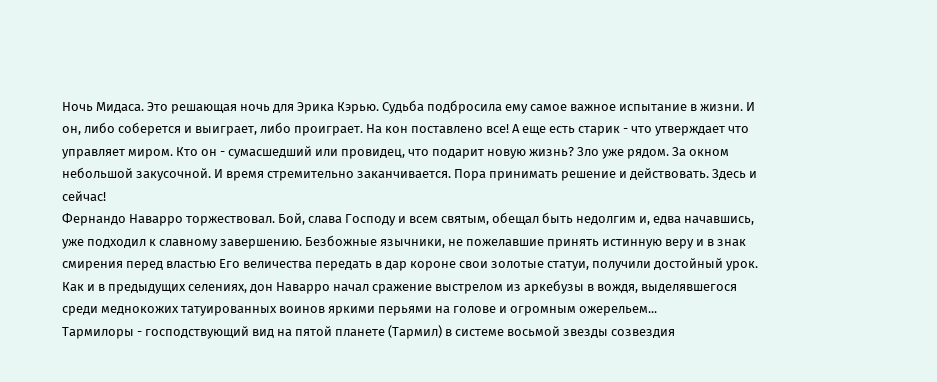Ночь Мидаса. Это решающая ночь для Эрика Кэрью. Судьба подбросила ему самое важное испытание в жизни. И он, либо соберется и выиграет, либо проиграет. На кон поставлено все! А еще есть старик - что утверждает что управляет миром. Кто он - сумасшедший или провидец, что подарит новую жизнь? Зло уже рядом. За окном небольшой закусочной. И время стремительно заканчивается. Пора принимать решение и действовать. Здесь и сейчас!
Фернандо Наварро торжествовал. Бой, слава Господу и всем святым, обещал быть недолгим и, едва начавшись, уже подходил к славному завершению. Безбожные язычники, не пожелавшие принять истинную веру и в знак смирения перед властью Его величества передать в дар короне свои золотые статуи, получили достойный урок. Как и в предыдущих селениях, дон Наварро начал сражение выстрелом из аркебузы в вождя, выделявшегося среди меднокожих татуированных воинов яркими перьями на голове и огромным ожерельем...
Тармилоры - господствующий вид на пятой планете (Тармил) в системе восьмой звезды созвездия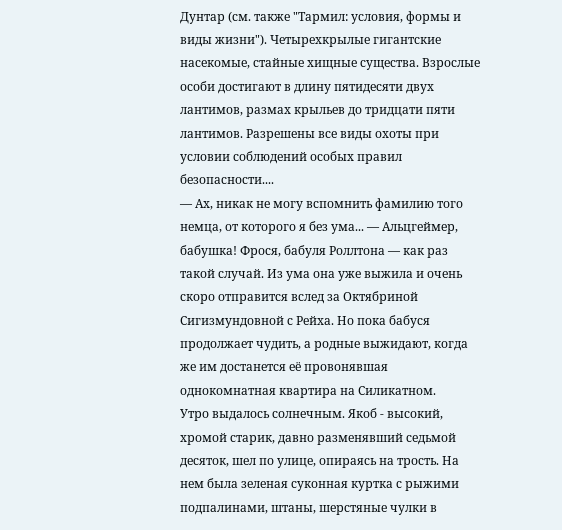Дунтар (см. также "Тармил: условия, формы и виды жизни"). Четырехкрылые гигантские насекомые, стайные хищные существа. Взрослые особи достигают в длину пятидесяти двух лантимов, размах крыльев до тридцати пяти лантимов. Разрешены все виды охоты при условии соблюдений особых правил безопасности....
— Ах, никак не могу вспомнить фамилию того немца, от которого я без ума... — Альцгеймер, бабушка! Фрося, бабуля Роллтона — как раз такой случай. Из ума она уже выжила и очень скоро отправится вслед за Октябриной Сигизмундовной с Рейха. Но пока бабуся продолжает чудить, а родные выжидают, когда же им достанется её провонявшая однокомнатная квартира на Силикатном.
Утро выдалось солнечным. Якоб - высокий, хромой старик, давно разменявший седьмой десяток, шел по улице, опираясь на трость. На нем была зеленая суконная куртка с рыжими подпалинами, штаны, шерстяные чулки в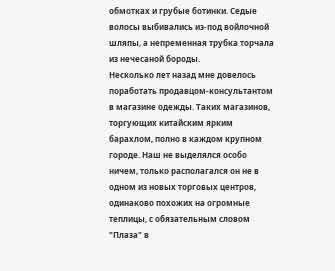обмотках и грубые ботинки. Седые волосы выбивались из-под войлочной шляпы, а непременная трубка торчала из нечесаной бороды.
Несколько лет назад мне довелось поработать продавцом-консультантом в магазине одежды. Таких магазинов, торгующих китайским ярким барахлом, полно в каждом крупном городе. Наш не выделялся особо ничем, только располагался он не в одном из новых торговых центров, одинаково похожих на огромные теплицы, с обязательным словом "Плаза" в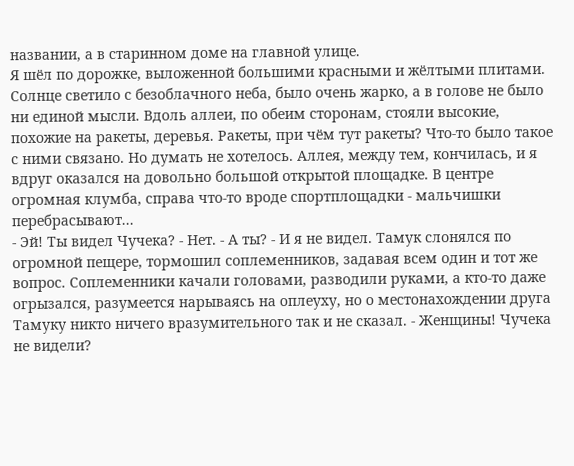названии, а в старинном доме на главной улице.
Я шёл по дорожке, выложенной большими красными и жёлтыми плитами. Солнце светило с безоблачного неба, было очень жарко, а в голове не было ни единой мысли. Вдоль аллеи, по обеим сторонам, стояли высокие, похожие на ракеты, деревья. Ракеты, при чём тут ракеты? Что-то было такое с ними связано. Но думать не хотелось. Аллея, между тем, кончилась, и я вдруг оказался на довольно большой открытой площадке. В центре огромная клумба, справа что-то вроде спортплощадки - мальчишки перебрасывают...
- Эй! Ты видел Чучека? - Нет. - А ты? - И я не видел. Тамук слонялся по огромной пещере, тормошил соплеменников, задавая всем один и тот же вопрос. Соплеменники качали головами, разводили руками, а кто-то даже огрызался, разумеется нарываясь на оплеуху, но о местонахождении друга Тамуку никто ничего вразумительного так и не сказал. - Женщины! Чучека не видели?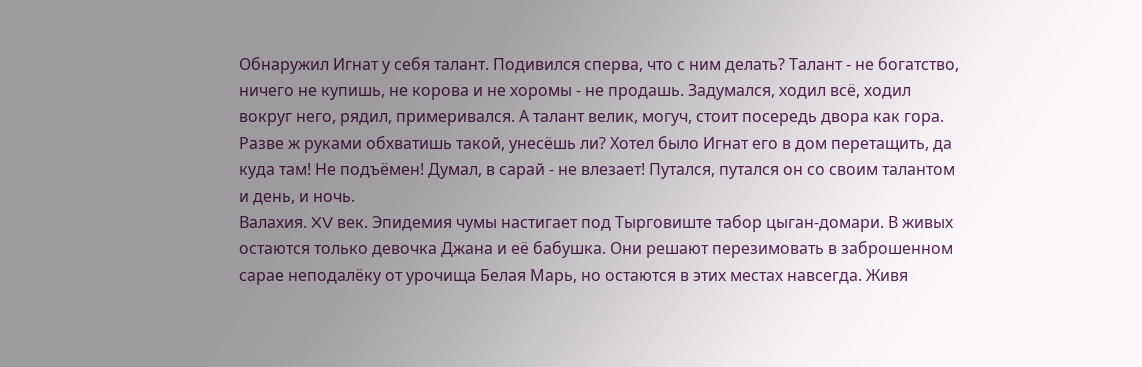Обнаружил Игнат у себя талант. Подивился сперва, что с ним делать? Талант - не богатство, ничего не купишь, не корова и не хоромы - не продашь. Задумался, ходил всё, ходил вокруг него, рядил, примеривался. А талант велик, могуч, стоит посередь двора как гора. Разве ж руками обхватишь такой, унесёшь ли? Хотел было Игнат его в дом перетащить, да куда там! Не подъёмен! Думал, в сарай - не влезает! Путался, путался он со своим талантом и день, и ночь.
Валахия. XV век. Эпидемия чумы настигает под Тырговиште табор цыган-домари. В живых остаются только девочка Джана и её бабушка. Они решают перезимовать в заброшенном сарае неподалёку от урочища Белая Марь, но остаются в этих местах навсегда. Живя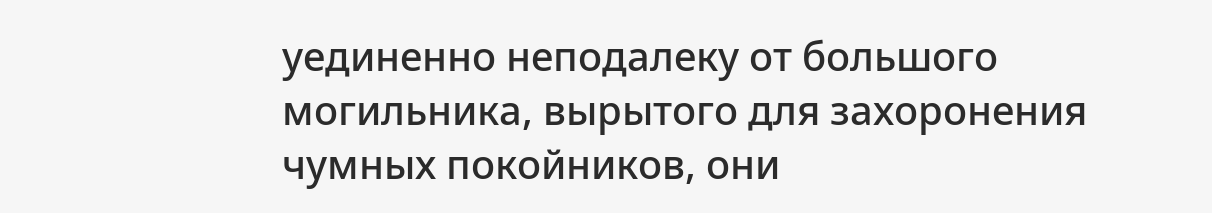уединенно неподалеку от большого могильника, вырытого для захоронения чумных покойников, они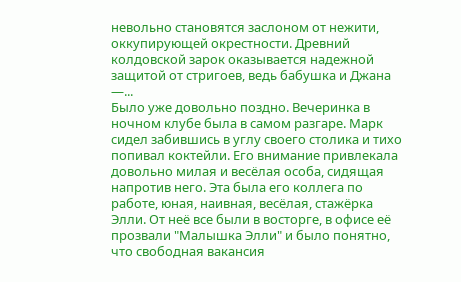невольно становятся заслоном от нежити, оккупирующей окрестности. Древний колдовской зарок оказывается надежной защитой от стригоев, ведь бабушка и Джана —...
Было уже довольно поздно. Вечеринка в ночном клубе была в самом разгаре. Марк сидел забившись в углу своего столика и тихо попивал коктейли. Его внимание привлекала довольно милая и весёлая особа, сидящая напротив него. Эта была его коллега по работе, юная, наивная, весёлая, стажёрка Элли. От неё все были в восторге, в офисе её прозвали "Малышка Элли" и было понятно, что свободная вакансия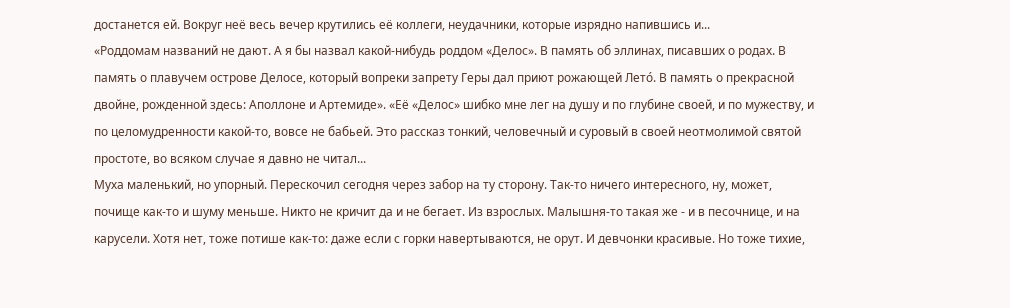достанется ей. Вокруг неё весь вечер крутились её коллеги, неудачники, которые изрядно напившись и...
«Роддомам названий не дают. А я бы назвал какой-нибудь роддом «Делос». В память об эллинах, писавших о родах. В память о плавучем острове Делосе, который вопреки запрету Геры дал приют рожающей Лето́. В память о прекрасной двойне, рожденной здесь: Аполлоне и Артемиде». «Её «Делос» шибко мне лег на душу и по глубине своей, и по мужеству, и по целомудренности какой-то, вовсе не бабьей. Это рассказ тонкий, человечный и суровый в своей неотмолимой святой простоте, во всяком случае я давно не читал...
Муха маленький, но упорный. Перескочил сегодня через забор на ту сторону. Так-то ничего интересного, ну, может, почище как-то и шуму меньше. Никто не кричит да и не бегает. Из взрослых. Малышня-то такая же - и в песочнице, и на карусели. Хотя нет, тоже потише как-то: даже если с горки навертываются, не орут. И девчонки красивые. Но тоже тихие,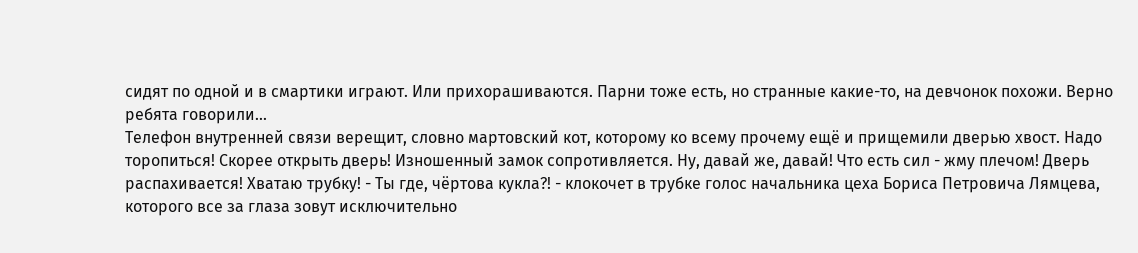сидят по одной и в смартики играют. Или прихорашиваются. Парни тоже есть, но странные какие-то, на девчонок похожи. Верно ребята говорили...
Телефон внутренней связи верещит, словно мартовский кот, которому ко всему прочему ещё и прищемили дверью хвост. Надо торопиться! Скорее открыть дверь! Изношенный замок сопротивляется. Ну, давай же, давай! Что есть сил - жму плечом! Дверь распахивается! Хватаю трубку! - Ты где, чёртова кукла?! - клокочет в трубке голос начальника цеха Бориса Петровича Лямцева, которого все за глаза зовут исключительно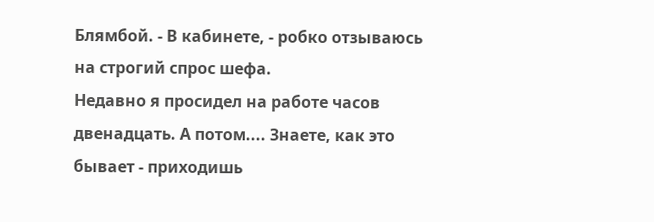Блямбой. - В кабинете, - робко отзываюсь на строгий спрос шефа.
Недавно я просидел на работе часов двенадцать. А потом.... Знаете, как это бывает - приходишь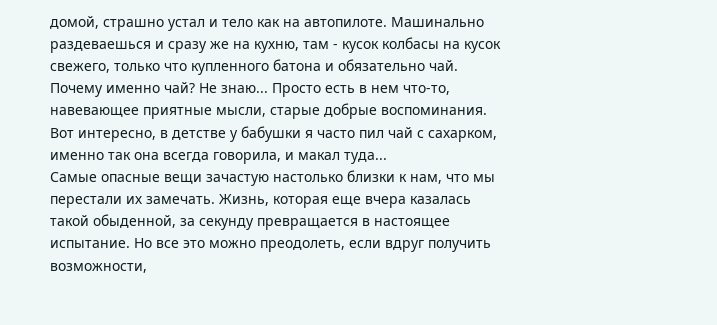домой, страшно устал и тело как на автопилоте. Машинально раздеваешься и сразу же на кухню, там - кусок колбасы на кусок свежего, только что купленного батона и обязательно чай. Почему именно чай? Не знаю... Просто есть в нем что-то, навевающее приятные мысли, старые добрые воспоминания. Вот интересно, в детстве у бабушки я часто пил чай с сахарком, именно так она всегда говорила, и макал туда...
Самые опасные вещи зачастую настолько близки к нам, что мы перестали их замечать. Жизнь, которая еще вчера казалась такой обыденной, за секунду превращается в настоящее испытание. Но все это можно преодолеть, если вдруг получить возможности,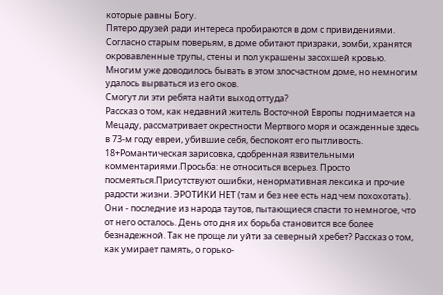которые равны Богу.
Пятеро друзей ради интереса пробираются в дом с привидениями. Согласно старым поверьям, в доме обитают призраки, зомби, хранятся окровавленные трупы, стены и пол украшены засохшей кровью.
Многим уже доводилось бывать в этом злосчастном доме, но немногим удалось вырваться из его оков.
Смогут ли эти ребята найти выход оттуда?
Рассказ о том, как недавний житель Восточной Европы поднимается на Мецаду, рассматривает окрестности Мертвого моря и осажденные здесь в 73-м году евреи, убившие себя, беспокоят его пытливость.
18+Романтическая зарисовка, сдобренная язвительными комментариями.Просьба: не относиться всерьез. Просто посмеяться.Присутствуют ошибки, ненормативная лексика и прочие радости жизни. ЭРОТИКИ НЕТ (там и без нее есть над чем похохотать).
Они - последние из народа таутов, пытающиеся спасти то немногое, что от него осталось. День ото дня их борьба становится все более безнадежной. Так не проще ли уйти за северный хребет? Рассказ о том, как умирает память, о горько-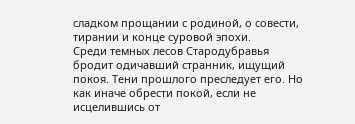сладком прощании с родиной, о совести, тирании и конце суровой эпохи.
Среди темных лесов Стародубравья бродит одичавший странник, ищущий покоя. Тени прошлого преследует его. Но как иначе обрести покой, если не исцелившись от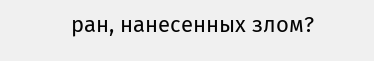ран, нанесенных злом?